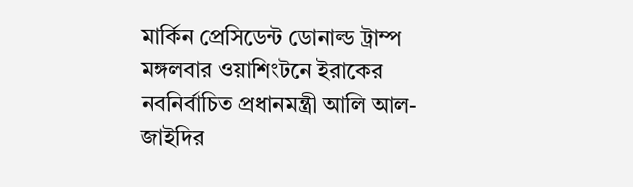মার্কিন প্রেসিডেন্ট ডোনাল্ড ট্রাম্প মঙ্গলবার ওয়াশিংটনে ইরাকের নবনির্বাচিত প্রধানমন্ত্রী আলি আল-জাইদির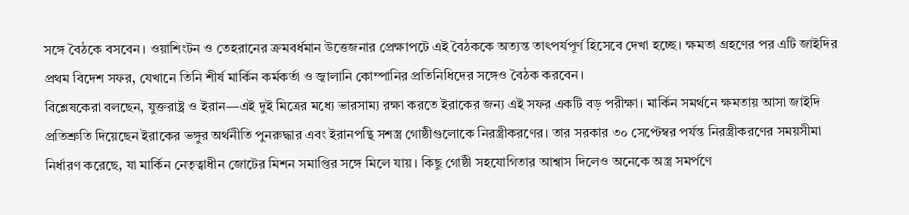সঙ্গে বৈঠকে বসবেন। ওয়াশিংটন ও তেহরানের ক্রমবর্ধমান উত্তেজনার প্রেক্ষাপটে এই বৈঠককে অত্যন্ত তাৎপর্যপূর্ণ হিসেবে দেখা হচ্ছে। ক্ষমতা গ্রহণের পর এটি জাইদির প্রথম বিদেশ সফর, যেখানে তিনি শীর্ষ মার্কিন কর্মকর্তা ও জ্বালানি কোম্পানির প্রতিনিধিদের সঙ্গেও বৈঠক করবেন।
বিশ্লেষকেরা বলছেন, যুক্তরাষ্ট্র ও ইরান—এই দুই মিত্রের মধ্যে ভারসাম্য রক্ষা করতে ইরাকের জন্য এই সফর একটি বড় পরীক্ষা। মার্কিন সমর্থনে ক্ষমতায় আসা জাইদি প্রতিশ্রুতি দিয়েছেন ইরাকের ভঙ্গুর অর্থনীতি পুনরুদ্ধার এবং ইরানপন্থি সশস্ত্র গোষ্ঠীগুলোকে নিরস্ত্রীকরণের। তার সরকার ৩০ সেপ্টেম্বর পর্যন্ত নিরস্ত্রীকরণের সময়সীমা নির্ধারণ করেছে, যা মার্কিন নেতৃত্বাধীন জোটের মিশন সমাপ্তির সঙ্গে মিলে যায়। কিছু গোষ্ঠী সহযোগিতার আশ্বাস দিলেও অনেকে অস্ত্র সমর্পণে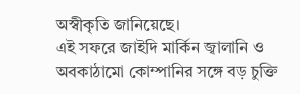অস্বীকৃতি জানিয়েছে।
এই সফরে জাইদি মার্কিন জ্বালানি ও অবকাঠামো কোম্পানির সঙ্গে বড় চুক্তি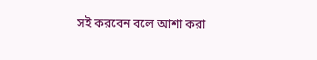সই করবেন বলে আশা করা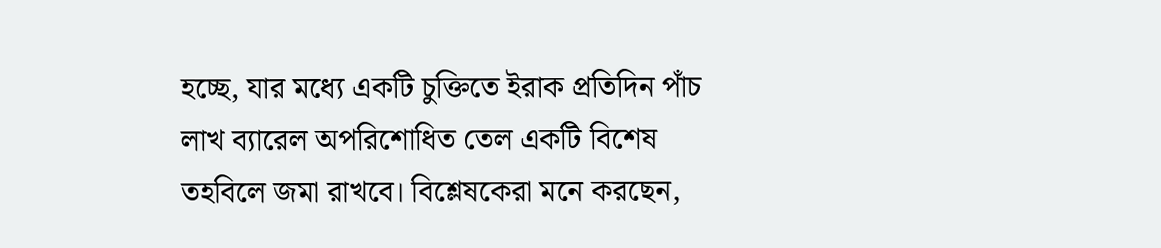হচ্ছে, যার মধ্যে একটি চুক্তিতে ইরাক প্রতিদিন পাঁচ লাখ ব্যারেল অপরিশোধিত তেল একটি বিশেষ তহবিলে জমা রাখবে। বিশ্লেষকেরা মনে করছেন,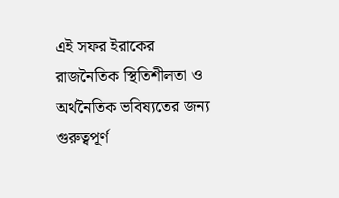এই সফর ইরাকের রাজনৈতিক স্থিতিশীলতা ও অর্থনৈতিক ভবিষ্যতের জন্য গুরুত্বপূর্ণ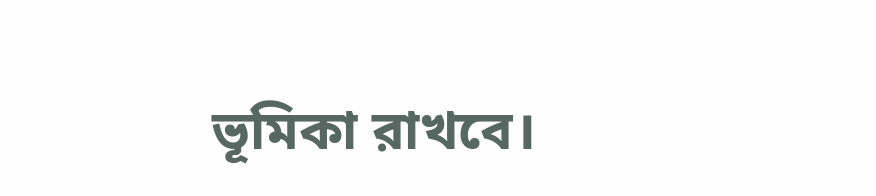ভূমিকা রাখবে।